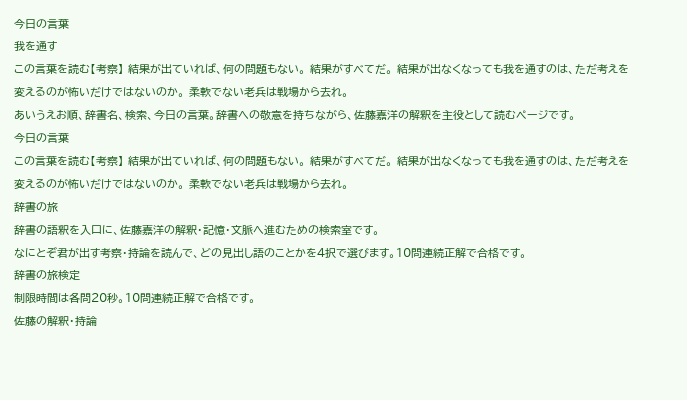今日の言葉
我を通す
この言葉を読む【考察】 結果が出ていれば、何の問題もない。 結果がすべてだ。 結果が出なくなっても我を通すのは、ただ考えを変えるのが怖いだけではないのか。 柔軟でない老兵は戦場から去れ。
あいうえお順、辞書名、検索、今日の言葉。辞書への敬意を持ちながら、佐藤嘉洋の解釈を主役として読むページです。
今日の言葉
この言葉を読む【考察】 結果が出ていれば、何の問題もない。 結果がすべてだ。 結果が出なくなっても我を通すのは、ただ考えを変えるのが怖いだけではないのか。 柔軟でない老兵は戦場から去れ。
辞書の旅
辞書の語釈を入口に、佐藤嘉洋の解釈・記憶・文脈へ進むための検索室です。
なにとぞ君が出す考察・持論を読んで、どの見出し語のことかを4択で選びます。10問連続正解で合格です。
辞書の旅検定
制限時間は各問20秒。10問連続正解で合格です。
佐藤の解釈・持論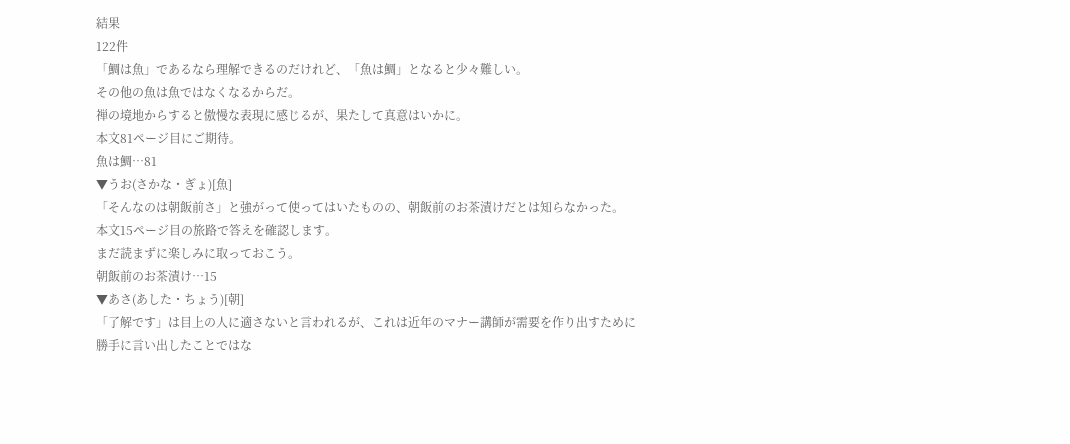結果
122件
「鯛は魚」であるなら理解できるのだけれど、「魚は鯛」となると少々難しい。
その他の魚は魚ではなくなるからだ。
禅の境地からすると傲慢な表現に感じるが、果たして真意はいかに。
本文81ページ目にご期待。
魚は鯛…81
▼うお(さかな・ぎょ)[魚]
「そんなのは朝飯前さ」と強がって使ってはいたものの、朝飯前のお茶漬けだとは知らなかった。
本文15ページ目の旅路で答えを確認します。
まだ読まずに楽しみに取っておこう。
朝飯前のお茶漬け…15
▼あさ(あした・ちょう)[朝]
「了解です」は目上の人に適さないと言われるが、これは近年のマナー講師が需要を作り出すために勝手に言い出したことではな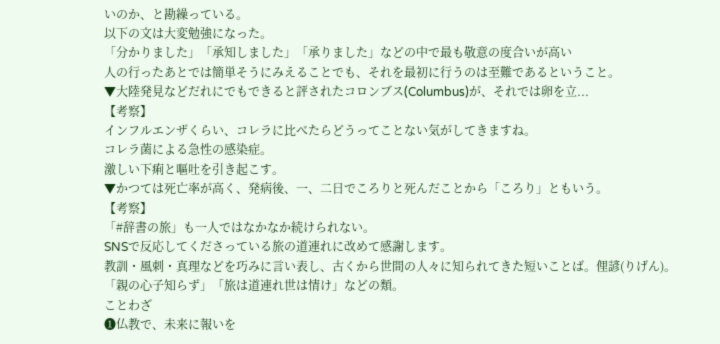いのか、と勘繰っている。
以下の文は大変勉強になった。
「分かりました」「承知しました」「承りました」などの中で最も敬意の度合いが高い
人の行ったあとでは簡単そうにみえることでも、それを最初に行うのは至難であるということ。
▼大陸発見などだれにでもできると評されたコロンブス(Columbus)が、それでは卵を立...
【考察】
インフルエンザくらい、コレラに比べたらどうってことない気がしてきますね。
コレラ菌による急性の感染症。
激しい下痢と嘔吐を引き起こす。
▼かつては死亡率が高く、発病後、一、二日でころりと死んだことから「ころり」ともいう。
【考察】
「#辞書の旅」も一人ではなかなか続けられない。
SNSで反応してくださっている旅の道連れに改めて感謝します。
教訓・風刺・真理などを巧みに言い表し、古くから世間の人々に知られてきた短いことば。俚諺(りげん)。
「親の心子知らず」「旅は道連れ世は情け」などの類。
ことわざ
❶仏教で、未来に報いを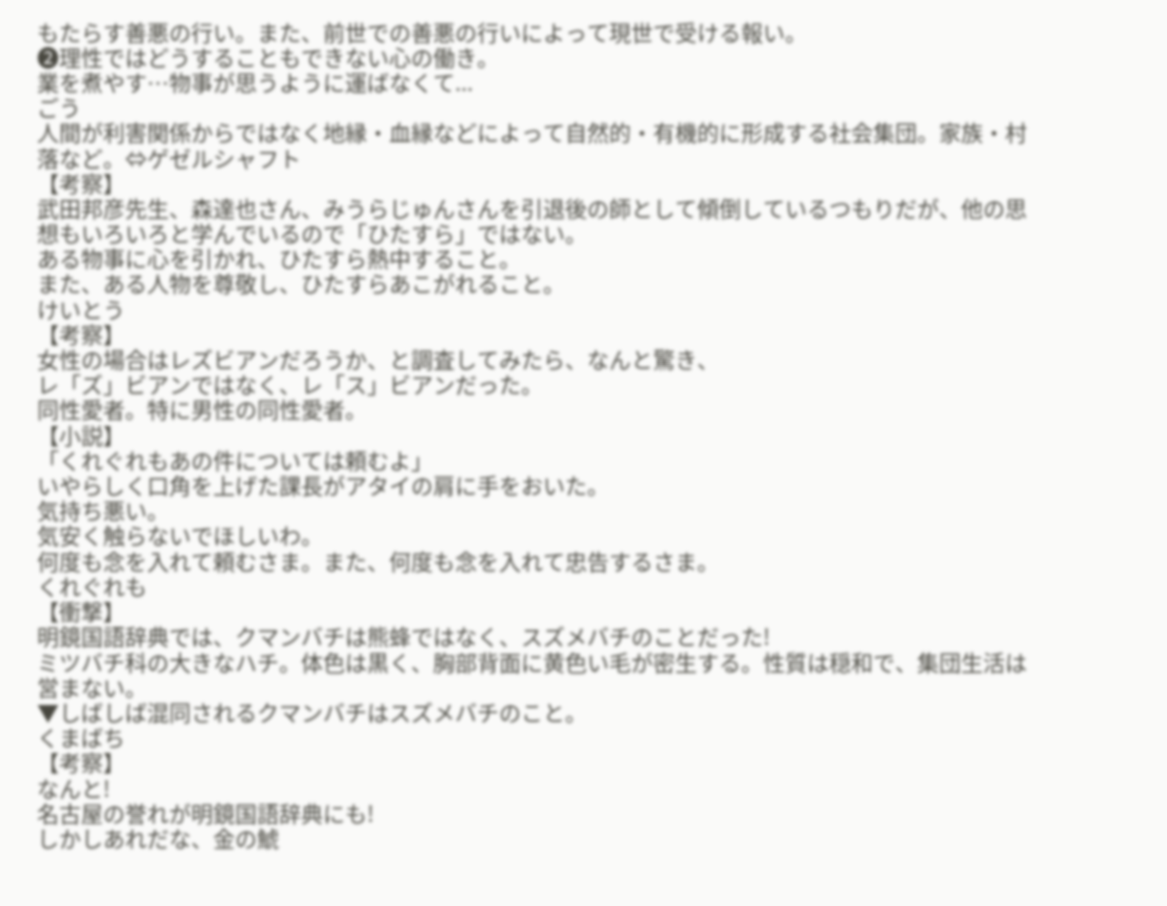もたらす善悪の行い。また、前世での善悪の行いによって現世で受ける報い。
❷理性ではどうすることもできない心の働き。
業を煮やす…物事が思うように運ばなくて...
ごう
人間が利害関係からではなく地縁・血縁などによって自然的・有機的に形成する社会集団。家族・村落など。⇔ゲゼルシャフト
【考察】
武田邦彦先生、森達也さん、みうらじゅんさんを引退後の師として傾倒しているつもりだが、他の思想もいろいろと学んでいるので「ひたすら」ではない。
ある物事に心を引かれ、ひたすら熱中すること。
また、ある人物を尊敬し、ひたすらあこがれること。
けいとう
【考察】
女性の場合はレズビアンだろうか、と調査してみたら、なんと驚き、
レ「ズ」ビアンではなく、レ「ス」ビアンだった。
同性愛者。特に男性の同性愛者。
【小説】
「くれぐれもあの件については頼むよ」
いやらしく口角を上げた課長がアタイの肩に手をおいた。
気持ち悪い。
気安く触らないでほしいわ。
何度も念を入れて頼むさま。また、何度も念を入れて忠告するさま。
くれぐれも
【衝撃】
明鏡国語辞典では、クマンバチは熊蜂ではなく、スズメバチのことだった!
ミツバチ科の大きなハチ。体色は黒く、胸部背面に黄色い毛が密生する。性質は穏和で、集団生活は営まない。
▼しばしば混同されるクマンバチはスズメバチのこと。
くまばち
【考察】
なんと!
名古屋の誉れが明鏡国語辞典にも!
しかしあれだな、金の鯱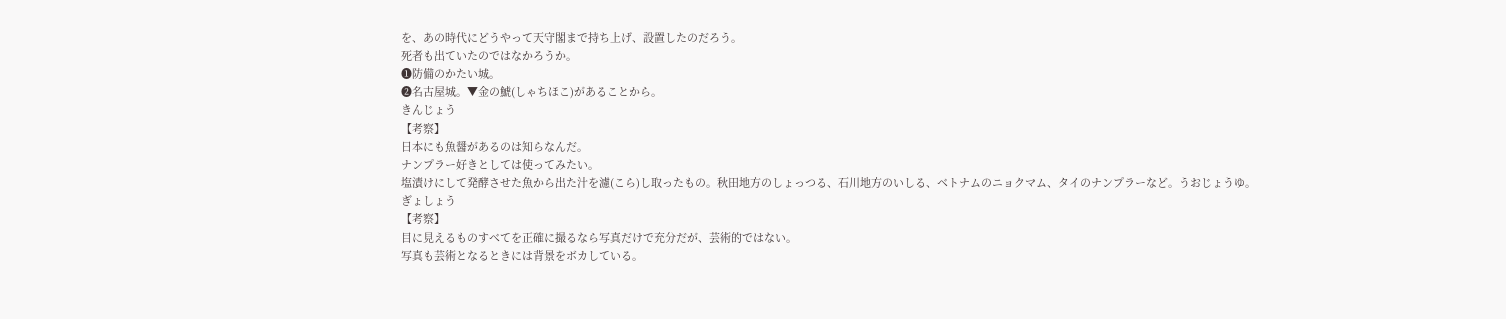を、あの時代にどうやって天守閣まで持ち上げ、設置したのだろう。
死者も出ていたのではなかろうか。
❶防備のかたい城。
❷名古屋城。▼金の鯱(しゃちほこ)があることから。
きんじょう
【考察】
日本にも魚醤があるのは知らなんだ。
ナンプラー好きとしては使ってみたい。
塩漬けにして発酵させた魚から出た汁を濾(こら)し取ったもの。秋田地方のしょっつる、石川地方のいしる、ベトナムのニョクマム、タイのナンプラーなど。うおじょうゆ。
ぎょしょう
【考察】
目に見えるものすべてを正確に撮るなら写真だけで充分だが、芸術的ではない。
写真も芸術となるときには背景をボカしている。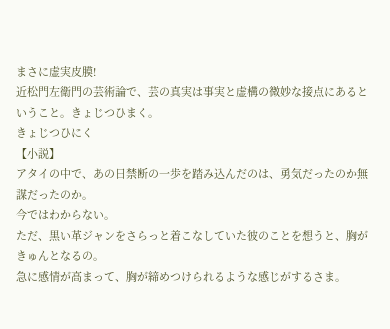まさに虚実皮膜!
近松門左衛門の芸術論で、芸の真実は事実と虚構の微妙な接点にあるということ。きょじつひまく。
きょじつひにく
【小説】
アタイの中で、あの日禁断の一歩を踏み込んだのは、勇気だったのか無謀だったのか。
今ではわからない。
ただ、黒い革ジャンをさらっと着こなしていた彼のことを想うと、胸がきゅんとなるの。
急に感情が高まって、胸が締めつけられるような感じがするさま。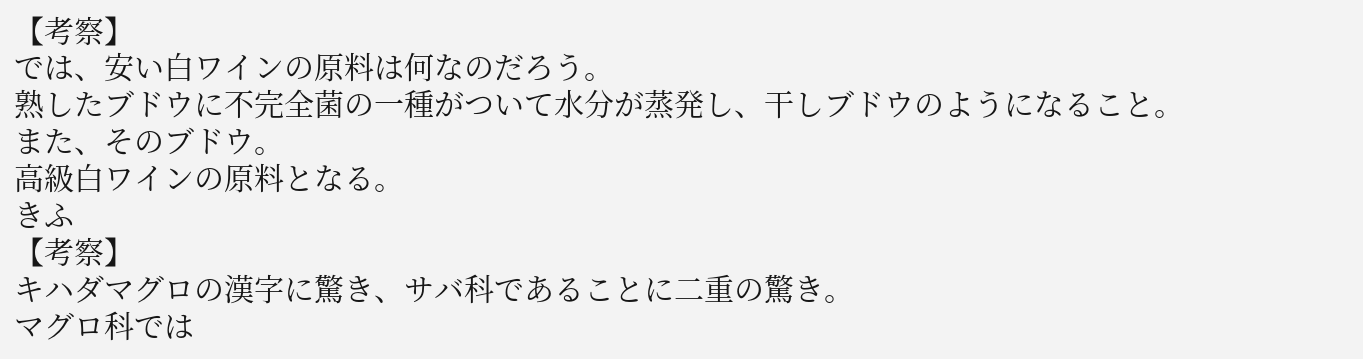【考察】
では、安い白ワインの原料は何なのだろう。
熟したブドウに不完全菌の一種がついて水分が蒸発し、干しブドウのようになること。
また、そのブドウ。
高級白ワインの原料となる。
きふ
【考察】
キハダマグロの漢字に驚き、サバ科であることに二重の驚き。
マグロ科では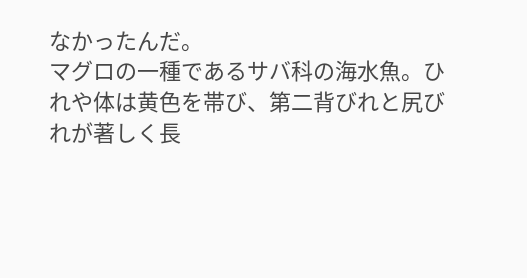なかったんだ。
マグロの一種であるサバ科の海水魚。ひれや体は黄色を帯び、第二背びれと尻びれが著しく長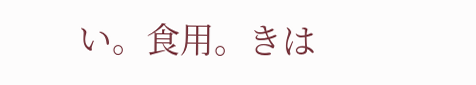い。食用。きは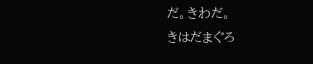だ。きわだ。
きはだまぐろ